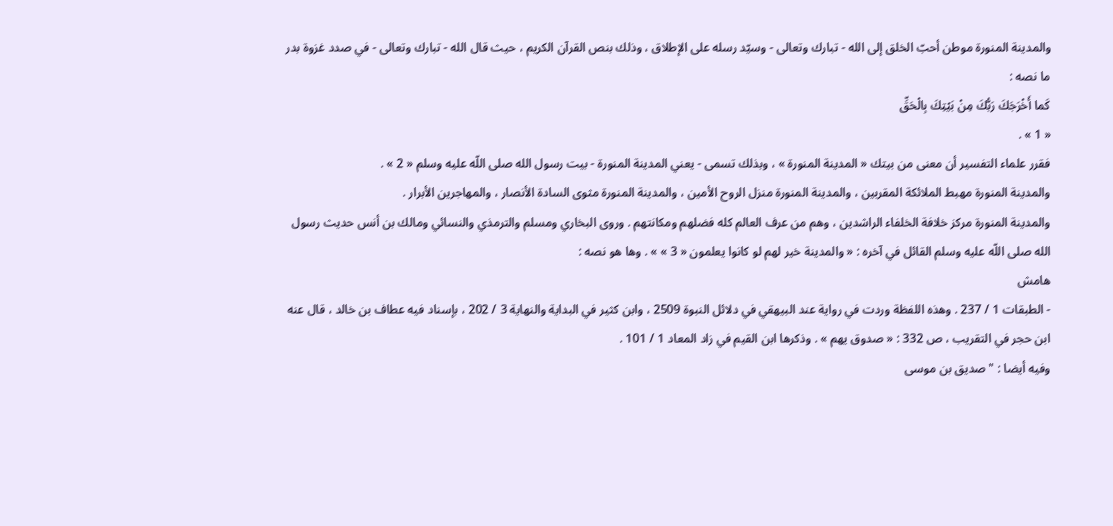والمدينة المنورة موطن أحبّ الخلق إلى الله - تبارك وتعالى - وسيّد رسله على الإطلاق ، وذلك بنص القرآن الكريم ، حيث قال الله - تبارك وتعالى - في صدد غزوة بدر ما نصه :
كَما أَخْرَجَكَ رَبُّكَ مِنْ بَيْتِكَ بِالْحَقِّ
« 1 » .
فقرر علماء التفسير أن معنى من بيتك « المدينة المنورة » ، وبذلك تسمى - يعني المدينة المنورة - بيت رسول الله صلى اللّه عليه وسلم « 2 » .
والمدينة المنورة مهبط الملائكة المقربين ، والمدينة المنورة منزل الروح الأمين ، والمدينة المنورة مثوى السادة الأنصار ، والمهاجرين الأبرار .
والمدينة المنورة مركز خلافة الخلفاء الراشدين ، وهم من عرف العالم كله فضلهم ومكانتهم . وروى البخاري ومسلم والترمذي والنسائي ومالك بن أنس حديث رسول الله صلى اللّه عليه وسلم القائل في آخره : « والمدينة خير لهم لو كانوا يعلمون « 3 » » . وها هو نصه :
هامش
- الطبقات 1 / 237 . وهذه اللفظة وردت في رواية عند البيهقي في دلائل النبوة 2509 ، وابن كثير في البداية والنهاية 3 / 202 ، بإسناد فيه عطاف بن خالد ، قال عنه ابن حجر في التقريب ، ص 332 : « صدوق يهم » . وذكرها ابن القيم في زاد المعاد 1 / 101 .
وفيه أيضا : " صديق بن موسى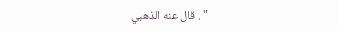" . قال عنه الذهبي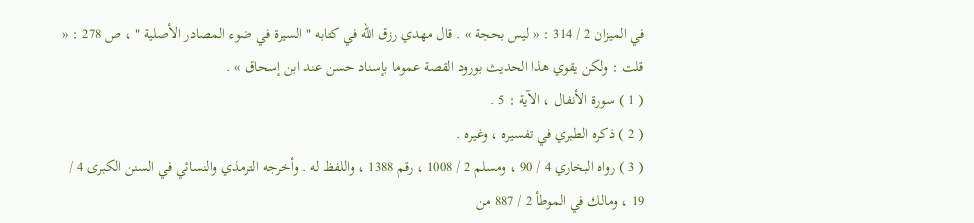في الميزان 2 / 314 : « ليس بحجة » . قال مهدي رزق الله في كتابه " السيرة في ضوء المصادر الأصلية " ، ص 278 : « قلت : ولكن يقوي هذا الحديث بورود القصة عموما بإسناد حسن عند ابن إسحاق » .
( 1 ) سورة الأنفال ، الآية : 5 .
( 2 ) ذكره الطبري في تفسيره ، وغيره .
( 3 ) رواه البخاري 4 / 90 ، ومسلم 2 / 1008 ، رقم 1388 ، واللفظ له . وأخرجه الترمذي والنسائي في السنن الكبرى 4 / 19 ، ومالك في الموطأ 2 / 887 من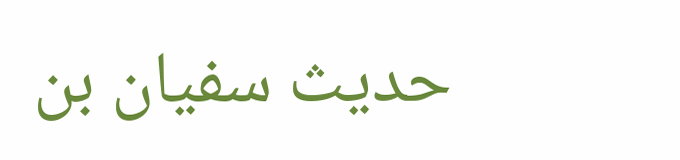حديث سفيان بن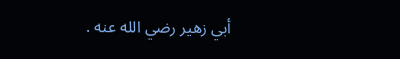أبي زهير رضي الله عنه .